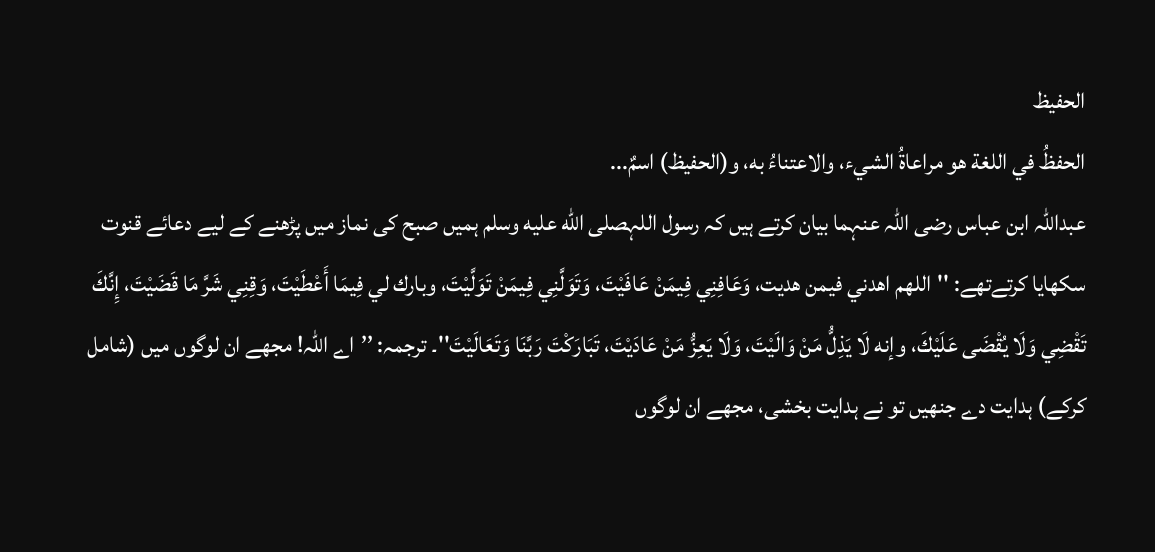الحفيظ
الحفظُ في اللغة هو مراعاةُ الشيء، والاعتناءُ به، و(الحفيظ) اسمٌ...
عبداللہ ابن عباس رضی اللہ عنہما بیان کرتے ہیں کہ رسول اللہصلى الله عليه وسلم ہمیں صبح کی نماز میں پڑھنے کے لیے دعائے قنوت سکھایا کرتےتھے: ''اللهم اهدني فيمن هديت، وَعَافِنِي فِيمَنْ عَافَيْتَ، وَتَوَلَّنِي فِيمَنْ تَوَلَّيْتَ، وبارك لي فِيمَا أَعْطَيْتَ، وَقِنِي شَرَّ مَا قَضَيْتَ، إِنَّكَ تَقْضِي وَلَا يُقْضَى عَلَيْكَ، وإنه لَا يَذِلُّ مَنْ وَالَيْتَ، وَلَا يَعِزُّ مَنْ عَادَيْتَ، تَبَارَكْتَ رَبَّنَا وَتَعَالَيْتَ''۔ ترجمہ: ’’اے اللہ! مجھے ان لوگوں میں (شامل کرکے) ہدایت دے جنھیں تو نے ہدایت بخشی، مجھے ان لوگوں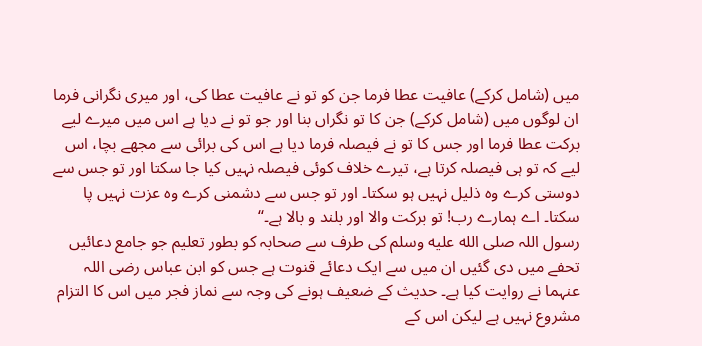میں (شامل کرکے) عافیت عطا فرما جن کو تو نے عافیت عطا کی، اور میری نگرانی فرما ان لوگوں میں (شامل کرکے) جن کا تو نگراں بنا اور جو تو نے دیا ہے اس میں میرے لیے برکت عطا فرما اور جس کا تو نے فیصلہ فرما دیا ہے اس کی برائی سے مجھے بچا، اس لیے کہ تو ہی فیصلہ کرتا ہے، تیرے خلاف کوئی فیصلہ نہیں کیا جا سکتا اور تو جس سے دوستی کرے وہ ذلیل نہیں ہو سکتا۔ اور تو جس سے دشمنی کرے وہ عزت نہیں پا سکتا۔ اے ہمارے رب! تو برکت والا اور بلند و بالا ہے۔‘‘
رسول اللہ صلى الله عليه وسلم کی طرف سے صحابہ کو بطور تعلیم جو جامع دعائیں تحفے میں دی گئیں ان میں سے ایک دعائے قنوت ہے جس کو ابن عباس رضی اللہ عنہما نے روایت کیا ہے۔ حدیث کے ضعیف ہونے کی وجہ سے نماز فجر میں اس کا التزام مشروع نہیں ہے لیکن اس کے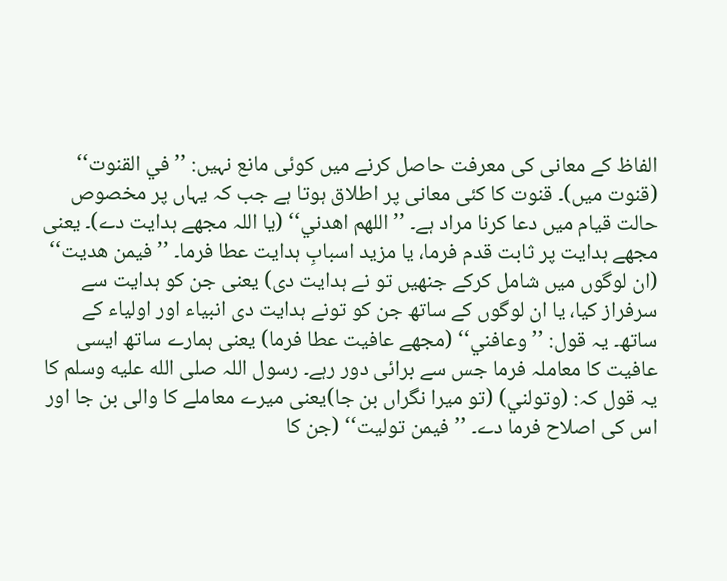الفاظ کے معانی کی معرفت حاصل کرنے میں کوئی مانع نہیں: ’’في القنوت‘‘ (قنوت میں)۔ قنوت کا کئی معانی پر اطلاق ہوتا ہے جب کہ یہاں پر مخصوص حالت قیام میں دعا کرنا مراد ہے۔ ’’اللهم اهدني‘‘ (یا اللہ مجھے ہدایت دے)۔ یعنی مجھے ہدایت پر ثابت قدم فرما، یا مزید اسبابِ ہدایت عطا فرما۔ ’’فيمن هديت‘‘ (ان لوگوں میں شامل کرکے جنھیں تو نے ہدایت دی) یعنی جن کو ہدایت سے سرفراز کیا، یا ان لوگوں کے ساتھ جن کو تونے ہدایت دی انبیاء اور اولیاء کے ساتھ۔ یہ قول: ’’وعافني‘‘ (مجھے عافیت عطا فرما) یعنی ہمارے ساتھ ایسی عافیت کا معاملہ فرما جس سے برائی دور رہے۔ رسول اللہ صلى الله عليه وسلم کا یہ قول کہ: (وتولني) (تو میرا نگراں بن جا)یعنی میرے معاملے کا والی بن جا اور اس کی اصلاح فرما دے۔ ’’فيمن توليت‘‘ (جن کا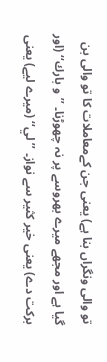تو والی ونگراں بنا ہے) یعنی جن کےمعاملات کا تو والی بن گیا ہے اور مجھے میرے بھروسے پر نہ چھوڑنا۔ ’’و بارك‘‘ (اور برکت دے) یعنی خیر کثیر سے نواز۔ ’’لي‘‘ (میرے لیے) یعنی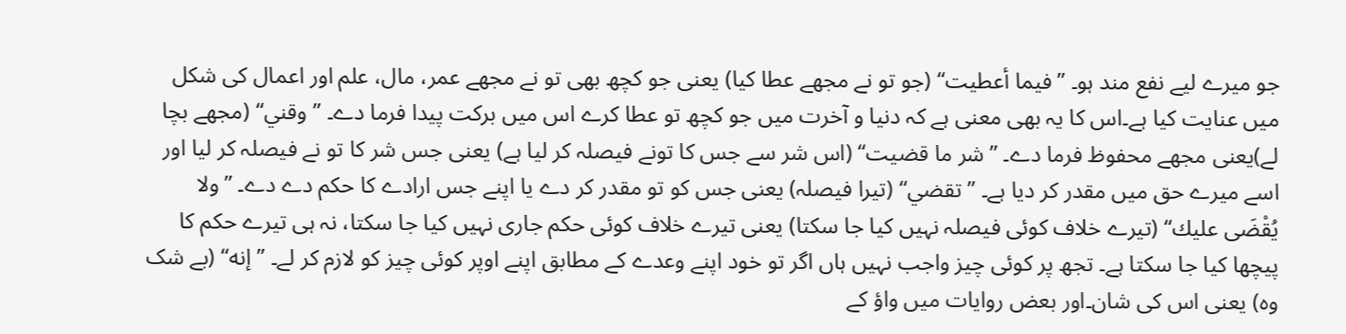جو میرے لیے نفع مند ہو۔ ’’فيما أعطيت‘‘ (جو تو نے مجھے عطا کیا) یعنی جو کچھ بھی تو نے مجھے عمر، مال، علم اور اعمال کی شکل میں عنایت کیا ہے۔اس کا یہ بھی معنی ہے کہ دنیا و آخرت میں جو کچھ تو عطا کرے اس میں برکت پیدا فرما دے۔ ’’وقني‘‘ (مجھے بچا لے)یعنی مجھے محفوظ فرما دے۔ ’’شر ما قضيت‘‘ (اس شر سے جس کا تونے فیصلہ کر لیا ہے) یعنی جس شر کا تو نے فیصلہ کر لیا اور اسے میرے حق میں مقدر کر دیا ہے۔ ’’ تقضي‘‘ (تیرا فیصلہ) یعنی جس کو تو مقدر کر دے یا اپنے جس ارادے کا حکم دے دے۔ ’’ولا يُقْضَى عليك‘‘ (تیرے خلاف کوئی فیصلہ نہیں کیا جا سکتا) یعنی تیرے خلاف کوئی حکم جاری نہیں کیا جا سکتا، نہ ہی تیرے حکم کا پیچھا کیا جا سکتا ہے۔ تجھ پر کوئی چیز واجب نہیں ہاں اگر تو خود اپنے وعدے کے مطابق اپنے اوپر کوئی چیز کو لازم کر لے۔ ’’إنه‘‘ (بے شک وہ) یعنی اس کی شان۔اور بعض روایات میں واؤ کے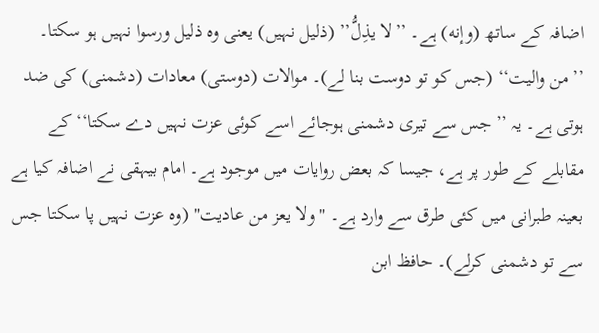اضافہ کے ساتھ (وإنه) ہے۔ ’’لا يذِلُّ’’ (ذلیل نہیں) یعنی وہ ذلیل ورسوا نہیں ہو سکتا۔ ’’من واليت‘‘ (جس کو تو دوست بنا لے)۔ موالات (دوستی) معادات (دشمنی) کی ضد ہوتی ہے۔ یہ ’’جس سے تیری دشمنی ہوجائے اسے کوئی عزت نہیں دے سکتا‘‘ کے مقابلے کے طور پر ہے، جیسا کہ بعض روایات میں موجود ہے۔ امام بیہقی نے اضافہ کیا ہے بعینہ طبرانی میں کئی طرق سے وارد ہے۔ "ولا يعز من عاديت" (وہ عزت نہیں پا سکتا جس سے تو دشمنی کرلے)۔ حافظ ابن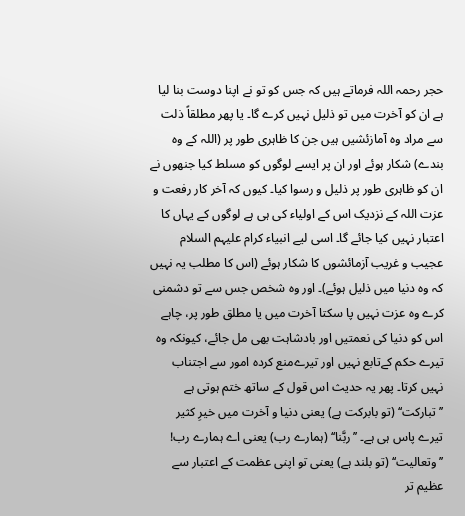حجر رحمہ اللہ فرماتے ہیں کہ جس کو تو نے اپنا دوست بنا لیا ہے ان کو آخرت میں تو ذلیل نہیں کرے گا۔ یا پھر مطلقاً ذلت سے مراد وہ آمازئشیں ہیں جن کا ظاہری طور پر (اللہ کے وہ بندے) شکار ہوئے اور ان پر ایسے لوگوں کو مسلط کیا جنھوں نے ان کو ظاہری طور پر ذلیل و رسوا کیا۔ کیوں کہ آخر کار رفعت و عزت اللہ کے نزدیک اس کے اولیاء کی ہی ہے لوگوں کے یہاں کا اعتبار نہیں کیا جائے گا۔ اسی لیے انبیاء کرام علیہم السلام عجیب و غریب آزمائشوں کا شکار ہوئے (اس کا مطلب یہ نہیں کہ وہ دنیا میں ذلیل ہوئے)۔ اور وہ شخص جس سے تو دشمنی کرے وہ عزت نہیں پا سکتا آخرت میں یا مطلق طور پر، چاہے اس کو دنیا کی نعمتیں اور بادشاہت بھی مل جائے، کیونکہ وہ تیرے حکم کےتابع نہیں اور تیرےمنع کردہ امور سے اجتناب نہیں کرتا۔ پھر یہ حدیث اس قول کے ساتھ ختم ہوتی ہے ’’تباركت‘‘ (تو بابرکت ہے) یعنی دنیا و آخرت میں خیرِ کثیر تیرے پاس ہی ہے۔ ’’ربَّنا‘‘ (ہمارے رب) یعنی اے ہمارے رب! ’’وتعاليت‘‘ (تو بلند ہے) یعنی تو اپنی عظمت کے اعتبار سے عظیم تر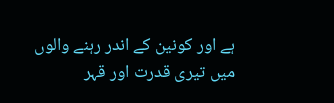ہے اور کونین کے اندر رہنے والوں میں تیری قدرت اور قہر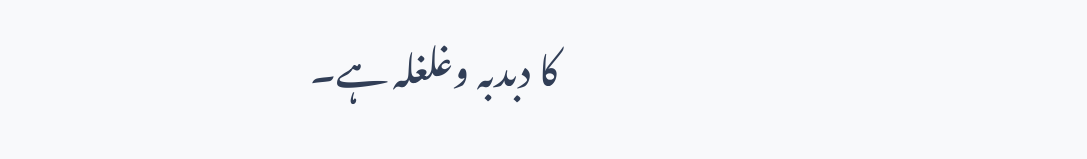کا دبدبہ وغلغلہ ہے۔